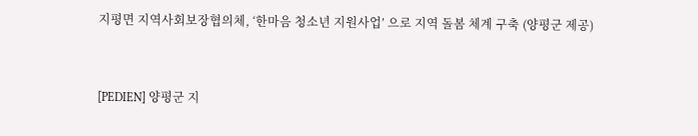지평면 지역사회보장협의체, ‘한마음 청소년 지원사업’ 으로 지역 돌봄 체계 구축 (양평군 제공)



[PEDIEN] 양평군 지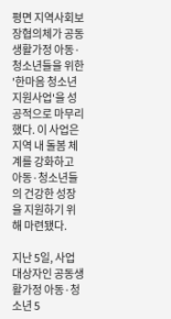평면 지역사회보장협의체가 공동생활가정 아동·청소년들을 위한 '한마음 청소년 지원사업'을 성공적으로 마무리했다. 이 사업은 지역 내 돌봄 체계를 강화하고 아동·청소년들의 건강한 성장을 지원하기 위해 마련됐다.

지난 5일, 사업 대상자인 공동생활가정 아동·청소년 5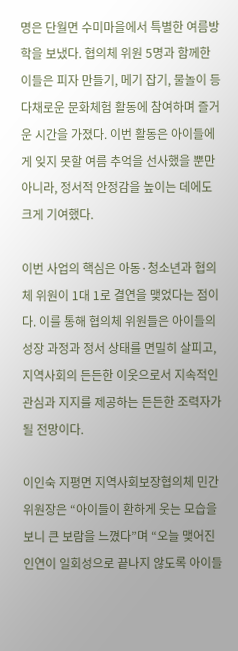명은 단월면 수미마을에서 특별한 여름방학을 보냈다. 협의체 위원 5명과 함께한 이들은 피자 만들기, 메기 잡기, 물놀이 등 다채로운 문화체험 활동에 참여하며 즐거운 시간을 가졌다. 이번 활동은 아이들에게 잊지 못할 여름 추억을 선사했을 뿐만 아니라, 정서적 안정감을 높이는 데에도 크게 기여했다.

이번 사업의 핵심은 아동·청소년과 협의체 위원이 1대 1로 결연을 맺었다는 점이다. 이를 통해 협의체 위원들은 아이들의 성장 과정과 정서 상태를 면밀히 살피고, 지역사회의 든든한 이웃으로서 지속적인 관심과 지지를 제공하는 든든한 조력자가 될 전망이다.

이인숙 지평면 지역사회보장협의체 민간위원장은 “아이들이 환하게 웃는 모습을 보니 큰 보람을 느꼈다”며 “오늘 맺어진 인연이 일회성으로 끝나지 않도록 아이들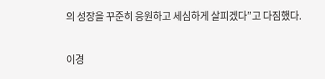의 성장을 꾸준히 응원하고 세심하게 살피겠다”고 다짐했다.

이경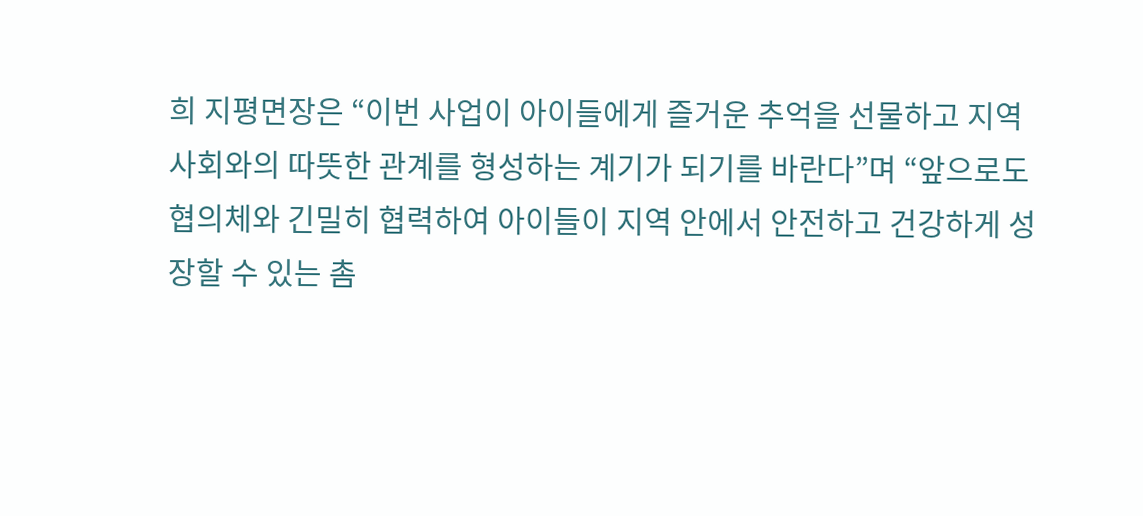희 지평면장은 “이번 사업이 아이들에게 즐거운 추억을 선물하고 지역사회와의 따뜻한 관계를 형성하는 계기가 되기를 바란다”며 “앞으로도 협의체와 긴밀히 협력하여 아이들이 지역 안에서 안전하고 건강하게 성장할 수 있는 촘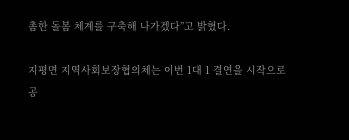촘한 돌봄 체계를 구축해 나가겠다”고 밝혔다.

지평면 지역사회보장협의체는 이번 1대 1 결연을 시작으로 공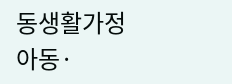동생활가정 아동·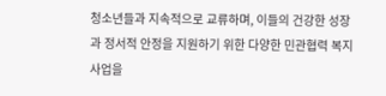청소년들과 지속적으로 교류하며, 이들의 건강한 성장과 정서적 안정을 지원하기 위한 다양한 민관협력 복지사업을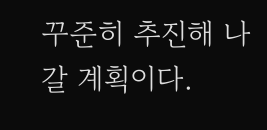꾸준히 추진해 나갈 계획이다.